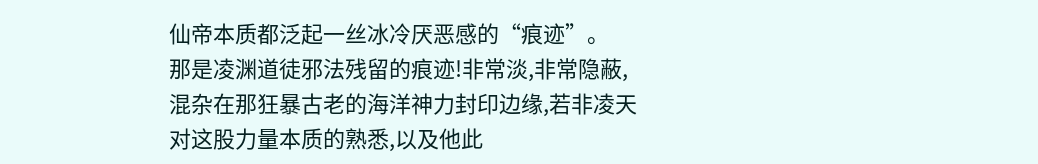仙帝本质都泛起一丝冰冷厌恶感的“痕迹”。
那是凌渊道徒邪法残留的痕迹!非常淡,非常隐蔽,混杂在那狂暴古老的海洋神力封印边缘,若非凌天对这股力量本质的熟悉,以及他此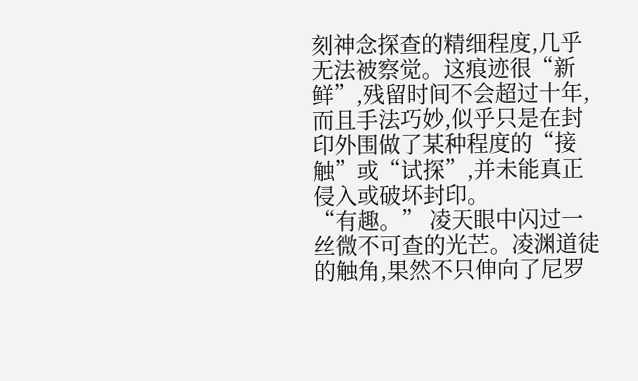刻神念探查的精细程度,几乎无法被察觉。这痕迹很“新鲜”,残留时间不会超过十年,而且手法巧妙,似乎只是在封印外围做了某种程度的“接触”或“试探”,并未能真正侵入或破坏封印。
“有趣。” 凌天眼中闪过一丝微不可查的光芒。凌渊道徒的触角,果然不只伸向了尼罗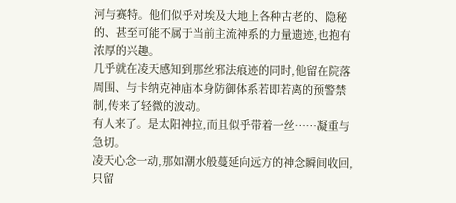河与赛特。他们似乎对埃及大地上各种古老的、隐秘的、甚至可能不属于当前主流神系的力量遗迹,也抱有浓厚的兴趣。
几乎就在凌天感知到那丝邪法痕迹的同时,他留在院落周围、与卡纳克神庙本身防御体系若即若离的预警禁制,传来了轻微的波动。
有人来了。是太阳神拉,而且似乎带着一丝……凝重与急切。
凌天心念一动,那如潮水般蔓延向远方的神念瞬间收回,只留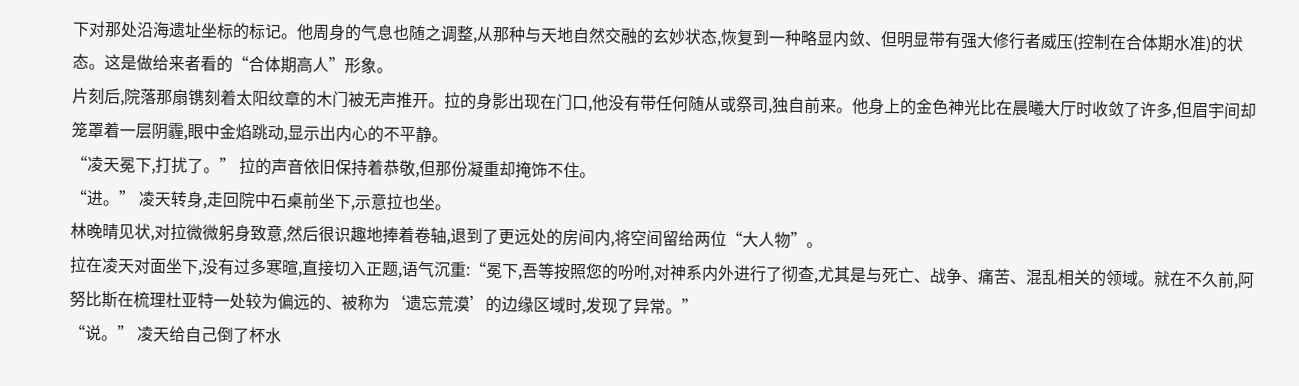下对那处沿海遗址坐标的标记。他周身的气息也随之调整,从那种与天地自然交融的玄妙状态,恢复到一种略显内敛、但明显带有强大修行者威压(控制在合体期水准)的状态。这是做给来者看的“合体期高人”形象。
片刻后,院落那扇镌刻着太阳纹章的木门被无声推开。拉的身影出现在门口,他没有带任何随从或祭司,独自前来。他身上的金色神光比在晨曦大厅时收敛了许多,但眉宇间却笼罩着一层阴霾,眼中金焰跳动,显示出内心的不平静。
“凌天冕下,打扰了。” 拉的声音依旧保持着恭敬,但那份凝重却掩饰不住。
“进。” 凌天转身,走回院中石桌前坐下,示意拉也坐。
林晚晴见状,对拉微微躬身致意,然后很识趣地捧着卷轴,退到了更远处的房间内,将空间留给两位“大人物”。
拉在凌天对面坐下,没有过多寒暄,直接切入正题,语气沉重:“冕下,吾等按照您的吩咐,对神系内外进行了彻查,尤其是与死亡、战争、痛苦、混乱相关的领域。就在不久前,阿努比斯在梳理杜亚特一处较为偏远的、被称为‘遗忘荒漠’的边缘区域时,发现了异常。”
“说。” 凌天给自己倒了杯水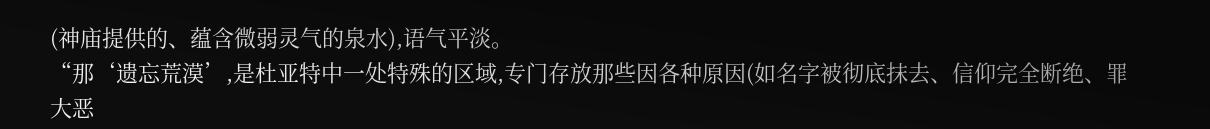(神庙提供的、蕴含微弱灵气的泉水),语气平淡。
“那‘遗忘荒漠’,是杜亚特中一处特殊的区域,专门存放那些因各种原因(如名字被彻底抹去、信仰完全断绝、罪大恶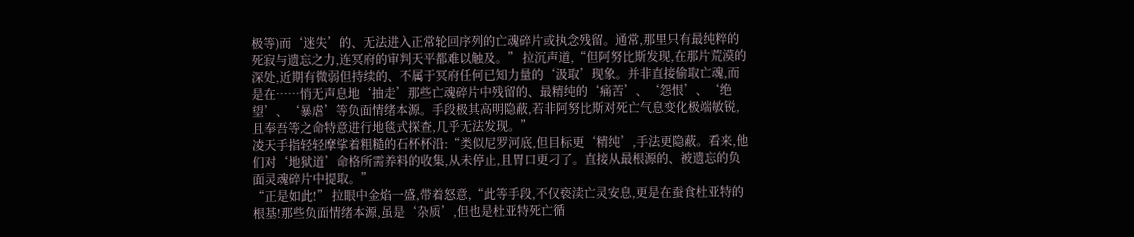极等)而‘迷失’的、无法进入正常轮回序列的亡魂碎片或执念残留。通常,那里只有最纯粹的死寂与遗忘之力,连冥府的审判天平都难以触及。” 拉沉声道,“但阿努比斯发现,在那片荒漠的深处,近期有微弱但持续的、不属于冥府任何已知力量的‘汲取’现象。并非直接偷取亡魂,而是在……悄无声息地‘抽走’那些亡魂碎片中残留的、最精纯的‘痛苦’、‘怨恨’、‘绝望’、‘暴虐’等负面情绪本源。手段极其高明隐蔽,若非阿努比斯对死亡气息变化极端敏锐,且奉吾等之命特意进行地毯式探查,几乎无法发现。”
凌天手指轻轻摩挲着粗糙的石杯杯沿:“类似尼罗河底,但目标更‘精纯’,手法更隐蔽。看来,他们对‘地狱道’命格所需养料的收集,从未停止,且胃口更刁了。直接从最根源的、被遗忘的负面灵魂碎片中提取。”
“正是如此!” 拉眼中金焰一盛,带着怒意,“此等手段,不仅亵渎亡灵安息,更是在蚕食杜亚特的根基!那些负面情绪本源,虽是‘杂质’,但也是杜亚特死亡循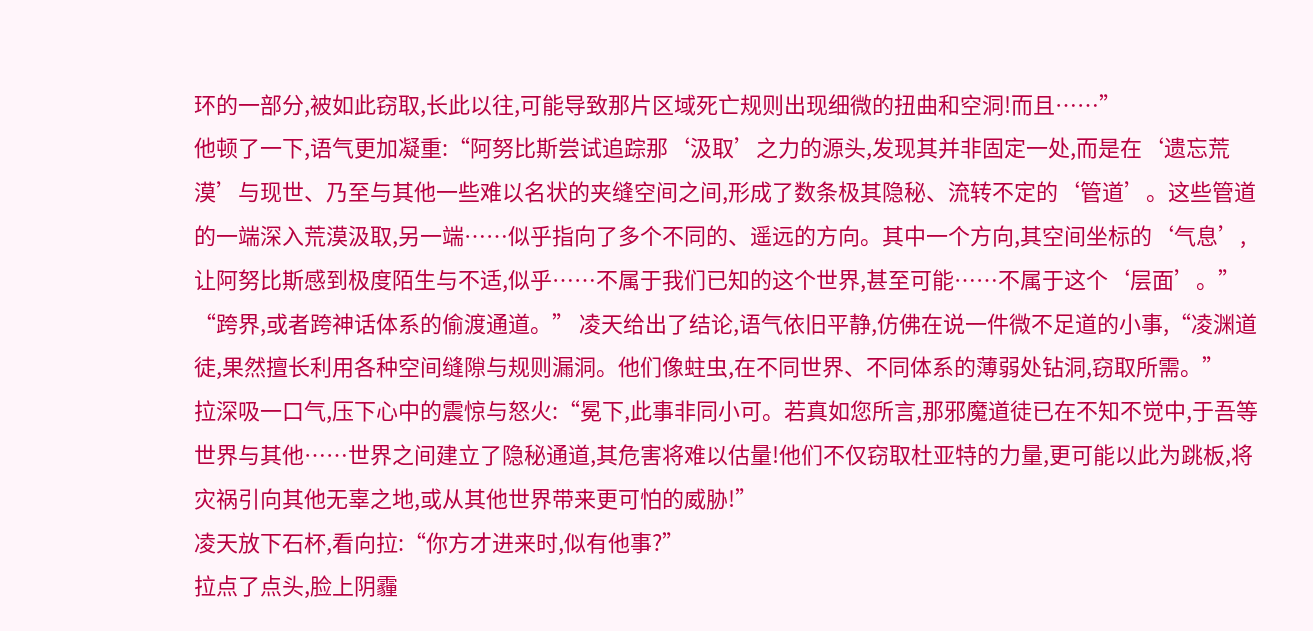环的一部分,被如此窃取,长此以往,可能导致那片区域死亡规则出现细微的扭曲和空洞!而且……”
他顿了一下,语气更加凝重:“阿努比斯尝试追踪那‘汲取’之力的源头,发现其并非固定一处,而是在‘遗忘荒漠’与现世、乃至与其他一些难以名状的夹缝空间之间,形成了数条极其隐秘、流转不定的‘管道’。这些管道的一端深入荒漠汲取,另一端……似乎指向了多个不同的、遥远的方向。其中一个方向,其空间坐标的‘气息’,让阿努比斯感到极度陌生与不适,似乎……不属于我们已知的这个世界,甚至可能……不属于这个‘层面’。”
“跨界,或者跨神话体系的偷渡通道。” 凌天给出了结论,语气依旧平静,仿佛在说一件微不足道的小事,“凌渊道徒,果然擅长利用各种空间缝隙与规则漏洞。他们像蛀虫,在不同世界、不同体系的薄弱处钻洞,窃取所需。”
拉深吸一口气,压下心中的震惊与怒火:“冕下,此事非同小可。若真如您所言,那邪魔道徒已在不知不觉中,于吾等世界与其他……世界之间建立了隐秘通道,其危害将难以估量!他们不仅窃取杜亚特的力量,更可能以此为跳板,将灾祸引向其他无辜之地,或从其他世界带来更可怕的威胁!”
凌天放下石杯,看向拉:“你方才进来时,似有他事?”
拉点了点头,脸上阴霾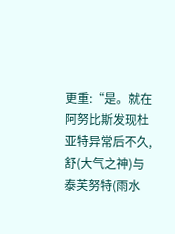更重:“是。就在阿努比斯发现杜亚特异常后不久,舒(大气之神)与泰芙努特(雨水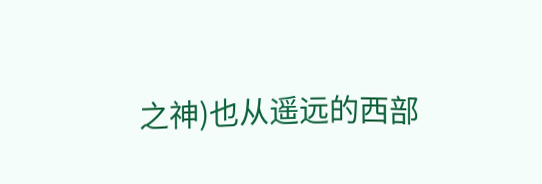之神)也从遥远的西部